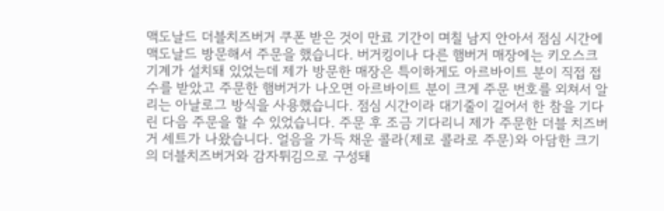맥도날드 더블치즈버거 쿠폰 받은 것이 만료 기간이 며칠 남지 안아서 점심 시간에 맥도날드 방문해서 주문을 했습니다. 버거킹이나 다른 햄버거 매장에는 키오스크 기계가 설치돼 있었는데 제가 방문한 매장은 특이하게도 아르바이트 분이 직접 접수를 받았고 주문한 햄버거가 나오면 아르바이트 분이 크게 주문 번호를 외쳐서 알리는 아날로그 방식을 사용했습니다. 점심 시간이라 대기줄이 길어서 한 참을 기다린 다음 주문을 할 수 있었습니다. 주문 후 조금 기다리니 제가 주문한 더블 치즈버거 세트가 나왔습니다. 얼음을 가득 채운 콜라(제로 콜라로 주문)와 아담한 크기의 더블치즈버거와 감자튀김으로 구성돼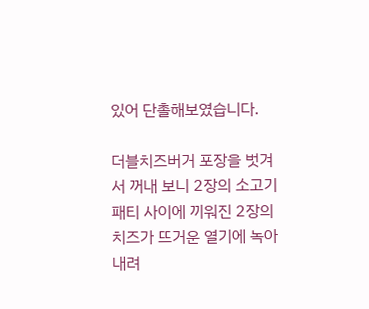있어 단촐해보였습니다.

더블치즈버거 포장을 벗겨서 꺼내 보니 2장의 소고기 패티 사이에 끼워진 2장의 치즈가 뜨거운 열기에 녹아내려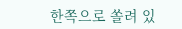한쪽으로 쏠려 있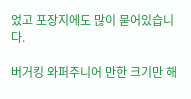었고 포장지에도 많이 묻어있습니다.

버거킹 와퍼주니어 만한 크기만 해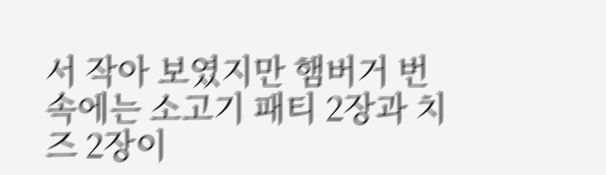서 작아 보였지만 햄버거 번 속에는 소고기 패티 2장과 치즈 2장이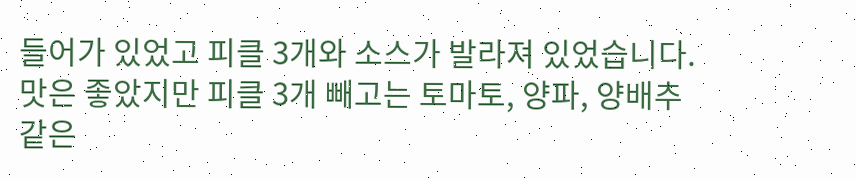들어가 있었고 피클 3개와 소스가 발라져 있었습니다. 맛은 좋았지만 피클 3개 빼고는 토마토, 양파, 양배추 같은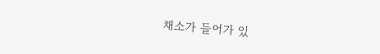채소가 들어가 있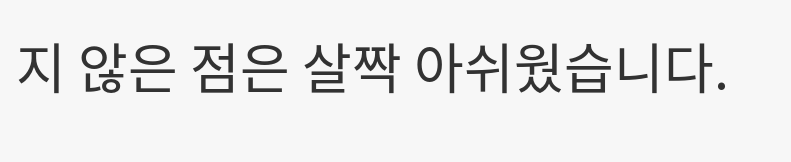지 않은 점은 살짝 아쉬웠습니다.